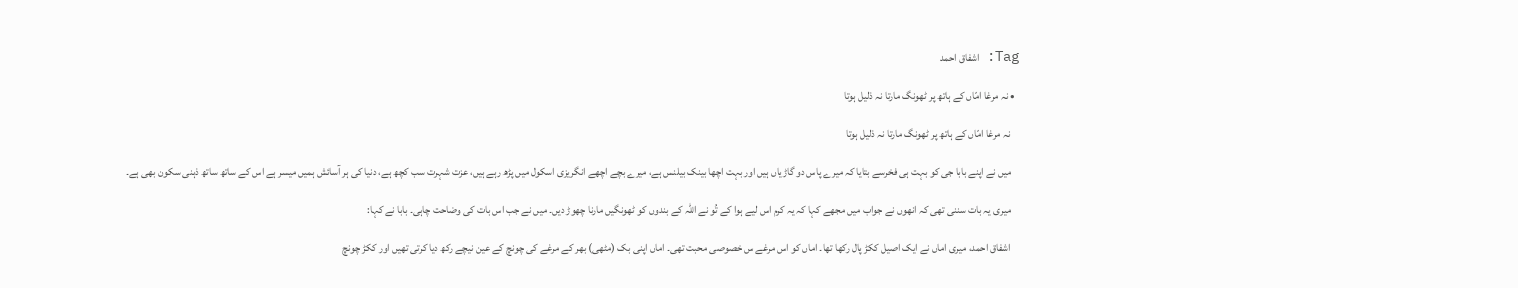Tag: اشفاق احمد

  • نہ مرغا امّاں کے ہاتھ پر ٹھونگ مارتا نہ ذلیل ہوتا

    نہ مرغا امّاں کے ہاتھ پر ٹھونگ مارتا نہ ذلیل ہوتا

    میں نے اپنے بابا جی کو بہت ہی فخرسے بتایا کہ میرے پاس دو گاڑیاں ہیں اور بہت اچھا بینک بیلنس ہے، میرے بچے اچھے انگریزی اسکول میں پڑھ رہے ہیں، عزت شہرت سب کچھ ہے، دنیا کی ہر آسائش ہمیں میسر ہے اس کے ساتھ ساتھ ذہنی سکون بھی ہے۔

    میری یہ بات سننی تھی کہ انھوں نے جواب میں مجھے کہا کہ یہ کرم اس لیے ہوا کے تُو نے اللہ کے بندوں کو ٹھونگیں مارنا چھوڑ دیں۔ میں نے جب اس بات کی وضاحت چاہی۔ بابا نے کہا:

    اشفاق احمد، میری اماں نے ایک اصیل ککڑ پال رکھا تھا۔ اماں کو اس مرغے س خصوصی محبت تھی۔ اماں اپنی بک (مٹھی) بھر کے مرغے کی چونچ کے عین نیچے رکھ دیا کرتی تھیں اور ککڑ چونچ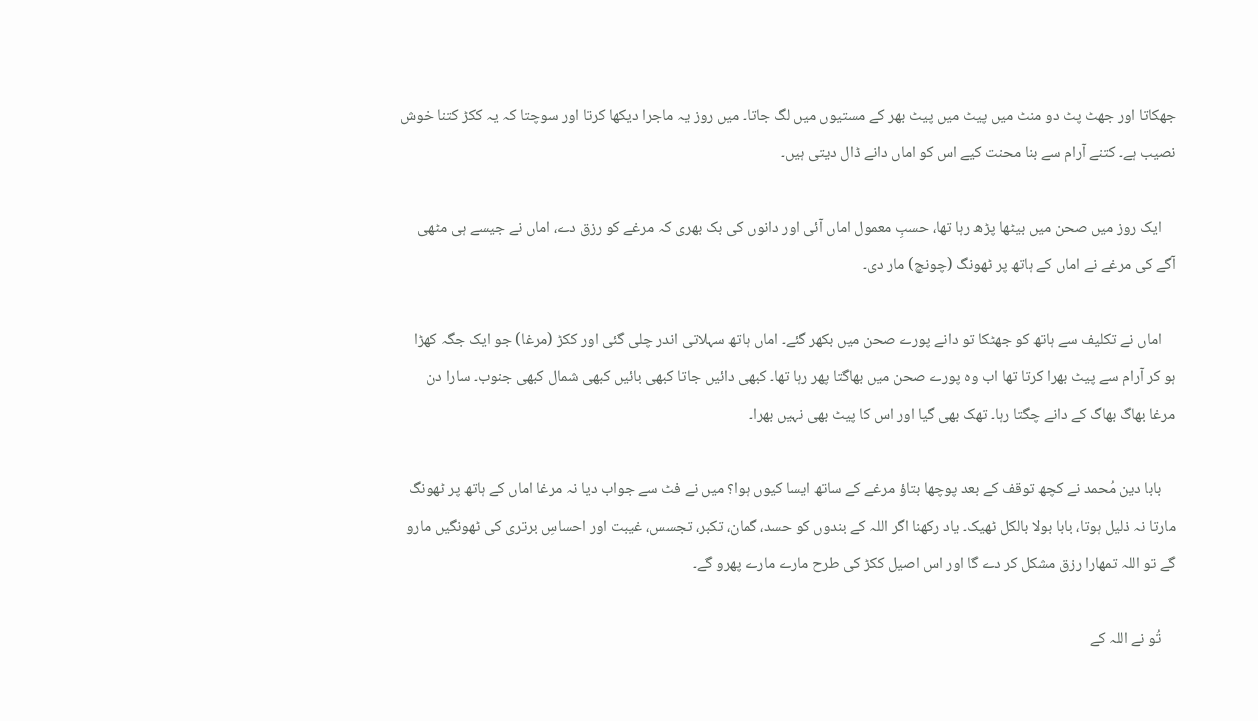جھکاتا اور جھٹ پٹ دو منٹ میں پیٹ میں پیٹ بھر کے مستیوں میں لگ جاتا۔ میں روز یہ ماجرا دیکھا کرتا اور سوچتا کہ یہ ککڑ کتنا خوش نصیب ہے۔ کتنے آرام سے بنا محنت کیے اس کو اماں دانے ڈال دیتی ہیں۔

    ایک روز میں صحن میں بیٹھا پڑھ رہا تھا، حسبِ معمول اماں آئی اور دانوں کی بک بھری کہ مرغے کو رزق دے، اماں نے جیسے ہی مٹھی آگے کی مرغے نے اماں کے ہاتھ پر ٹھونگ (چونچ) مار دی۔

    اماں نے تکلیف سے ہاتھ کو جھٹکا تو دانے پورے صحن میں بکھر گئے۔ اماں ہاتھ سہلاتی اندر چلی گئی اور ککڑ (مرغا) جو ایک جگہ کھڑا ہو کر آرام سے پیٹ بھرا کرتا تھا اب وہ پورے صحن میں بھاگتا پھر رہا تھا۔ کبھی دائیں جاتا کبھی بائیں کبھی شمال کبھی جنوب۔ سارا دن مرغا بھاگ بھاگ کے دانے چگتا رہا۔ تھک بھی گیا اور اس کا پیٹ بھی نہیں بھرا۔

    بابا دین مُحمد نے کچھ توقف کے بعد پوچھا بتاؤ مرغے کے ساتھ ایسا کیوں ہوا؟ میں نے فٹ سے جواب دیا نہ مرغا اماں کے ہاتھ پر ٹھونگ مارتا نہ ذلیل ہوتا، بابا بولا بالکل ٹھیک۔ یاد رکھنا اگر اللہ کے بندوں کو حسد، گمان، تکبر، تجسس، غیبت اور احساسِ برتری کی ٹھونگیں مارو گے تو اللہ تمھارا رزق مشکل کر دے گا اور اس اصیل ککڑ کی طرح مارے مارے پھرو گے۔

    تُو نے اللہ کے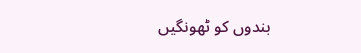بندوں کو ٹھونگیں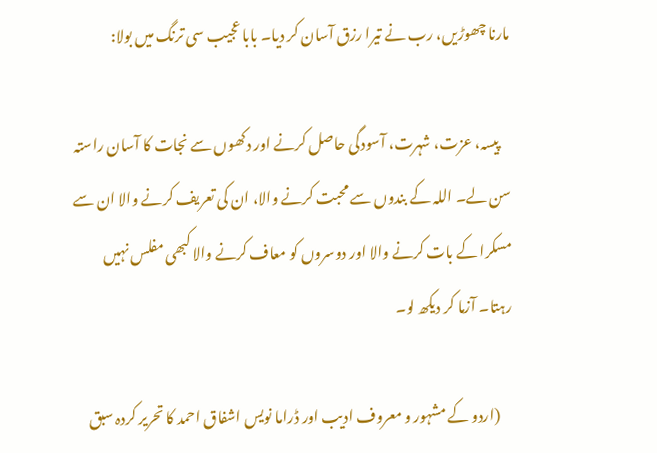مارنا چھوڑیں، رب نے تیرا رزق آسان کر دیا۔ بابا عجیب سی ترنگ میں بولا:

    پیسہ، عزت، شہرت، آسودگی حاصل کرنے اور دکھوں سے نجات کا آسان راستہ سن لے۔ اللہ کے بندوں سے محبت کرنے والا، ان کی تعریف کرنے والا ان سے مسکرا کے بات کرنے والا اور دوسروں کو معاف کرنے والا کبھی مفلس نہیں رہتا۔ آزما کر دیکھ لو۔

    (اردو کے مشہور و معروف ادیب اور ڈراما نویس اشفاق احمد کا تحریر کردہ سبق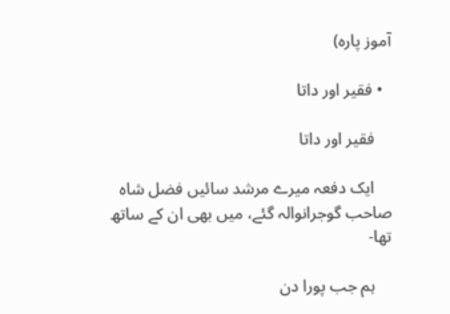آموز پارہ)

  • فقیر اور داتا

    فقیر اور داتا

    ایک دفعہ میرے مرشد سائیں فضل شاہ صاحب گوجرانوالہ گئے، میں بھی ان کے ساتھ تھا-

    ہم جب پورا دن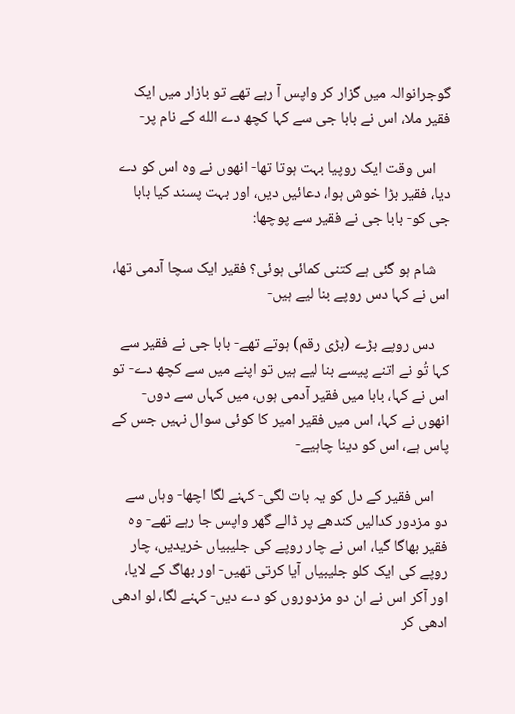گوجرانوالہ میں گزار کر واپس آ رہے تھے تو بازار میں ایک فقیر ملا، اس نے بابا جی سے کہا کچھ دے الله کے نام پر-

    اس وقت ایک روپیا بہت ہوتا تھا- انھوں نے وہ اس کو دے دیا، فقیر بڑا خوش ہوا، دعائیں دیں، اور بہت پسند کیا بابا جی کو- بابا جی نے فقیر سے پوچھا:

    شام ہو گئی ہے کتنی کمائی ہوئی؟ فقیر ایک سچا آدمی تھا، اس نے کہا دس روپے بنا لیے ہیں-

    دس روپے بڑے (بڑی رقم) ہوتے تھے- بابا جی نے فقیر سے کہا تُو نے اتنے پیسے بنا لیے ہیں تو اپنے میں سے کچھ دے- تو اس نے کہا، بابا میں فقیر آدمی ہوں، میں کہاں سے دوں- انھوں نے کہا، اس میں فقیر امیر کا کوئی سوال نہیں جس کے پاس ہے، اس کو دینا چاہیے-

    اس فقیر کے دل کو یہ بات لگی- کہنے لگا اچھا- وہاں سے دو مزدور کدالیں کندھے پر ڈالے گھر واپس جا رہے تھے- وہ فقیر بھاگا گیا، اس نے چار روپے کی جلیبیاں خریدیں، چار روپے کی ایک کلو جلیبیاں آیا کرتی تھیں- اور بھاگ کے لایا، اور آکر اس نے ان دو مزدوروں کو دے دیں- کہنے لگا، لو ادھی ادھی کر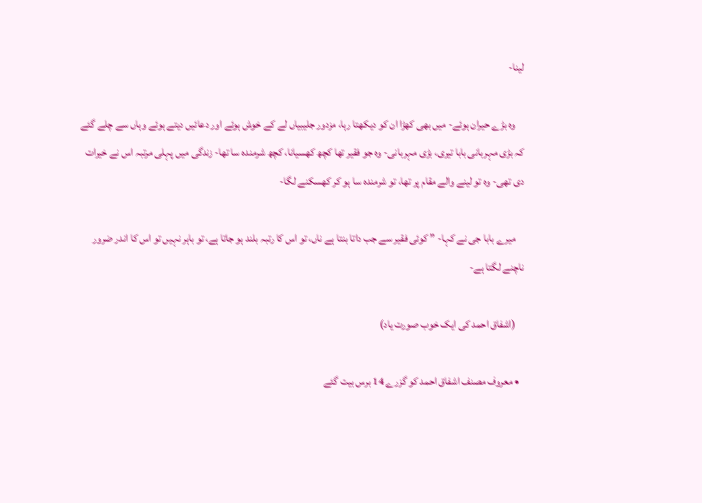لینا-

    وہ بڑے حیران ہوئے- میں بھی کھڑا ان کو دیکھتا رہا، مزدور جلیبیاں لے کے خوش ہوئے اور دعائیں دیتے ہوئے وہاں سے چلے گئے کہ بڑی مہربانی بابا تیری، بڑی مہربانی- وہ جو فقیر تھا کچھ کھسیانا، کچھ شرمندہ سا تھا- زندگی میں پہلی مرتبہ اس نے خیرات دی تھی- وہ تو لینے والے مقام پر تھا، تو شرمندہ سا ہو کر کھسکنے لگا-

    میرے بابا جی نے کہا- ” کوئی فقیر سے جب داتا بنتا ہے ناں، تو اس کا رتبہ بلند ہو جاتا ہے، تو باہر نہیں تو اس کا اندر ضرور ناچنے لگتا ہے-

    (اشفاق احمد کی ایک خوب صورت یاد)

  • معروف مصنف اشفاق احمد کو گزرے 14 برس بیت گئے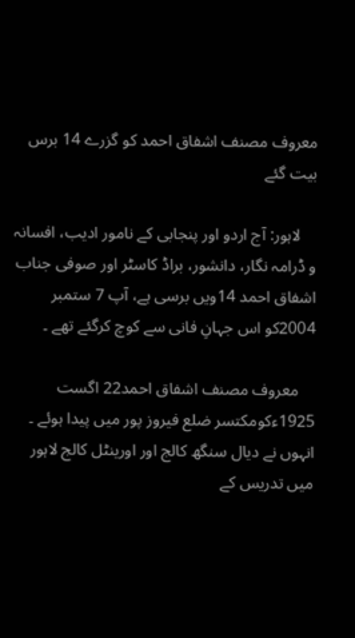معروف مصنف اشفاق احمد کو گزرے 14 برس بیت گئے

    لاہور: آج اردو اور پنجابی کے نامور ادیب، افسانہ و ڈرامہ نگار، دانشور، براڈ کاسٹر اور صوفی جناب اشفاق احمد 14ویں برسی ہے، آپ 7 ستمبر 2004کو اس جہانِ فانی سے کوچ کرگئے تھے ۔

    معروف مصنف اشفاق احمد22 اگست 1925ءکومکتسر ضلع فیروز پور میں پیدا ہوئے ۔ انہوں نے دیال سنگھ کالج اور اورینٹل کالج لاہور میں تدریس کے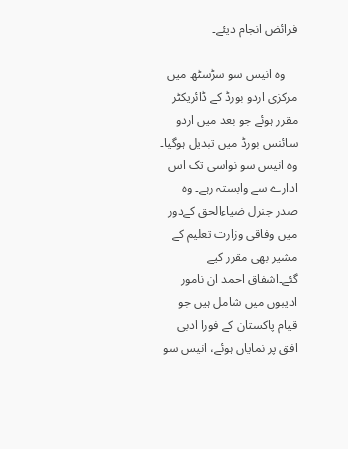فرائض انجام دیئے۔

    وہ انیس سو سڑسٹھ میں مرکزی اردو بورڈ کے ڈائریکٹر مقرر ہوئے جو بعد میں اردو سائنس بورڈ میں تبدیل ہوگیا۔ وہ انیس سو نواسی تک اس ادارے سے وابستہ رہے۔ وہ صدر جنرل ضیاءالحق کےدور میں وفاقی وزارت تعلیم کے مشیر بھی مقرر کیے گئے۔اشفاق احمد ان نامور ادیبوں میں شامل ہیں جو قیام پاکستان کے فورا ادبی افق پر نمایاں ہوئے، انیس سو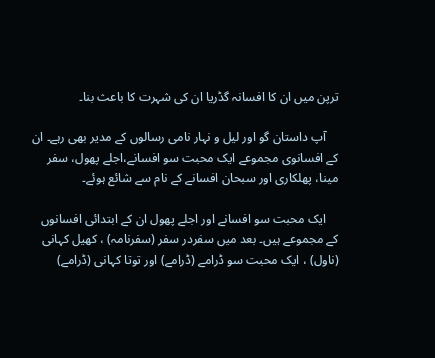ترپن میں ان کا افسانہ گڈریا ان کی شہرت کا باعث بنا۔

    آپ داستان گو اور لیل و نہار نامی رسالوں کے مدیر بھی رہے۔ ان کے افسانوی مجموعے ایک محبت سو افسانے،اجلے پھول، سفر مینا، پھلکاری اور سبحان افسانے کے نام سے شائع ہوئے۔

    ایک محبت سو افسانے اور اجلے پھول ان کے ابتدائی افسانوں کے مجموعے ہیں۔ بعد میں سفردر سفر (سفرنامہ) ، کھیل کہانی (ناول) ، ایک محبت سو ڈرامے (ڈرامے) اور توتا کہانی (ڈرامے)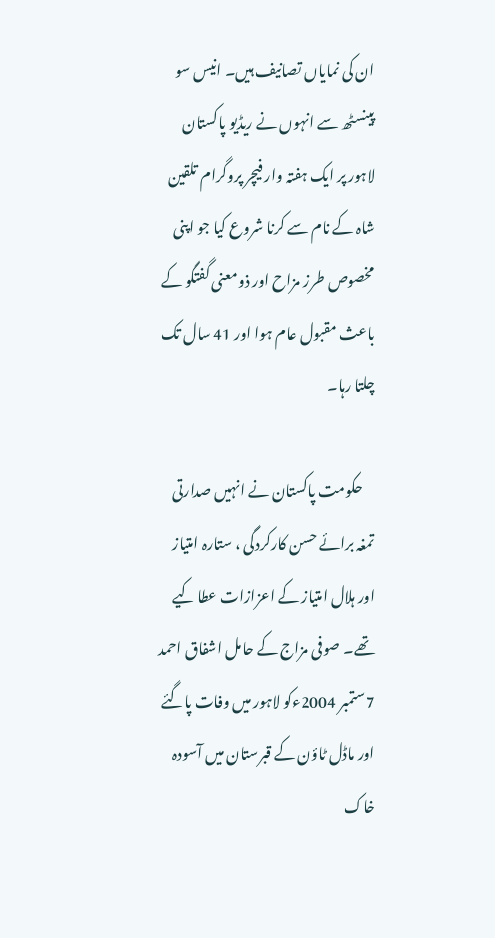ان کی نمایاں تصانیف ہیں۔ انیس سو پینسٹھ سے انہوں نے ریڈیو پاکستان لاہور پر ایک ہفتہ وار فیچر پروگرام تلقین شاہ کے نام سے کرنا شروع کیا جو اپنی مخصوص طرز مزاح اور ذومعنی گفتگو کے باعث مقبول عام ہوا اور 41 سال تک چلتا رہا۔

    حکومت پاکستان نے انہیں صدارتی تمغہ برائے حسن کارکردگی ، ستارہ امتیاز اور ہلال امتیاز کے اعزازات عطا کیے تھے۔ صوفی مزاج کے حامل اشفاق احمد 7ستمبر 2004ءکو لاہور میں وفات پاگئے اور ماڈل ٹاؤن کے قبرستان میں آسودہ خاک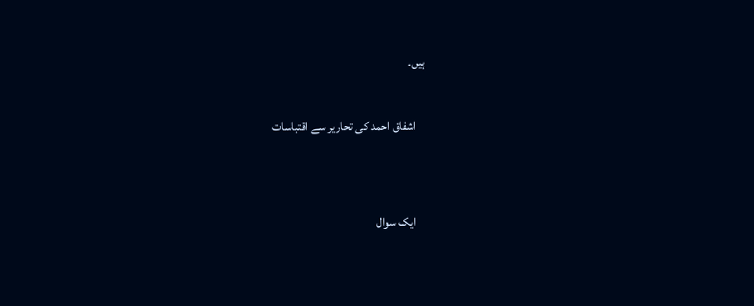ہیں۔

    اشفاق احمد کی تحاریر سے اقتباسات


    ایک سوال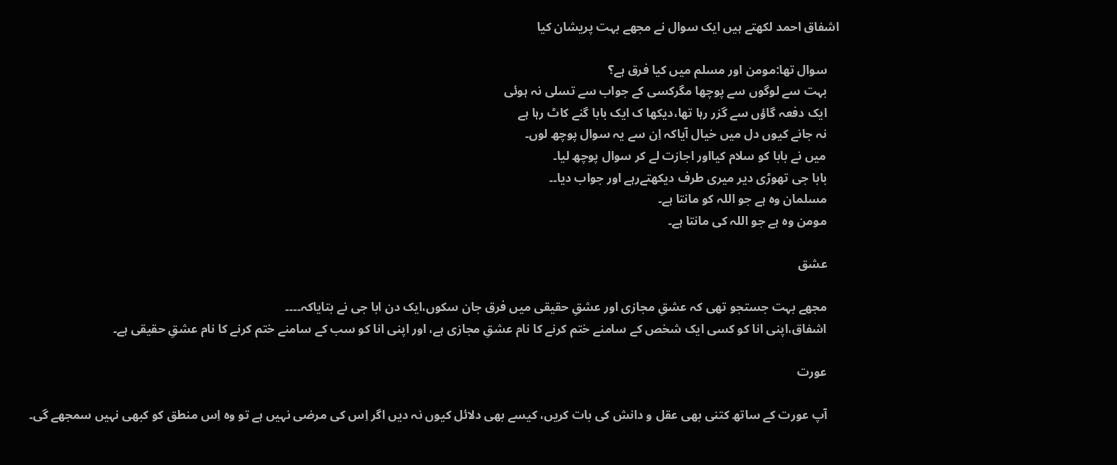اشفاق احمد لکھتے ہیں ایک سوال نے مجھے بہت پریشان کیا

    سوال تھا:مومن اور مسلم میں کیا فرق ہے؟
    بہت سے لوگوں سے پوچھا مگرکسی کے جواب سے تسلی نہ ہوئی
    ایک دفعہ گاؤں سے گزر رہا تھا،دیکھا ک ایک بابا گنے کاٹ رہا ہے
    نہ جانے کیوں دل میں خیال آیاکہ اِن سے یہ سوال پوچھ لوں۔
    میں نے بابا کو سلام کیااور اجازت لے کر سوال پوچھ لیا۔
    بابا جی تھوڑی دیر میری طرف دیکھتےرہے اور جواب دیا۔۔
    مسلمان وہ ہے جو اللہ کو مانتا ہے۔
    مومن وہ ہے جو اللہ کی مانتا ہے۔

    عشق

    مجھے بہت جستجو تھی کہ عشقِ مجازی اور عشقِ حقیقی میں فرق جان سکوں،ایک دن ابا جی نے بتایاکہ۔۔۔۔
    اشفاق،اپنی انا کو کسی ایک شخص کے سامنے ختم کرنے کا نام عشقِ مجازی ہے، اور اپنی انا کو سب کے سامنے ختم کرنے کا نام عشقِ حقیقی ہے۔

    عورت

    آپ عورت کے ساتھ کتنی بھی عقل و دانش کی بات کریں، کیسے بھی دلائل کیوں نہ دیں اگر اِس کی مرضی نہیں ہے تو وہ اِس منطق کو کبھی نہیں سمجھے گی۔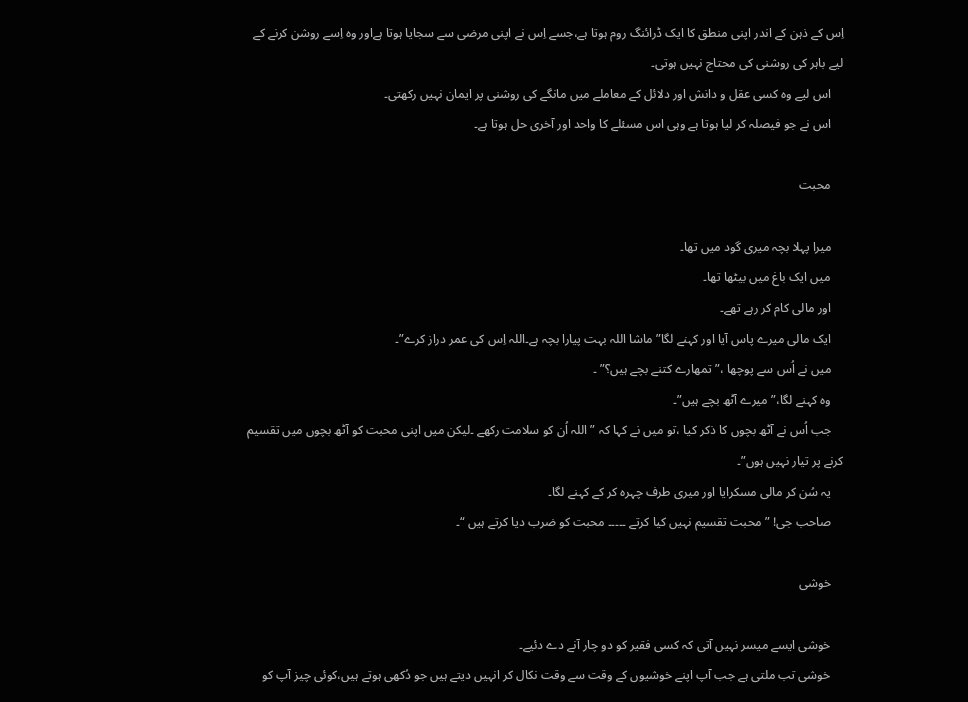اِس کے ذہن کے اندر اپنی منطق کا ایک ڈرائنگ روم ہوتا ہے،جسے اِس نے اپنی مرضی سے سجایا ہوتا ہےاور وہ اِسے روشن کرنے کے لیے باہر کی روشنی کی محتاج نہیں ہوتی۔
    اس لیے وہ کسی عقل و دانش اور دلائل کے معاملے میں مانگے کی روشنی پر ایمان نہیں رکھتی۔
    اس نے جو فیصلہ کر لیا ہوتا ہے وہی اس مسئلے کا واحد اور آخری حل ہوتا ہے۔

    محبت

    میرا پہلا بچہ میری گود میں تھا۔
    میں ایک باغ میں بیٹھا تھا۔
    اور مالی کام کر رہے تھے۔
    ایک مالی میرے پاس آیا اور کہنے لگا” ماشا اللہ بہت پیارا بچہ ہے۔اللہ اِس کی عمر دراز کرے”۔
    میں نے اُس سے پوچھا ،” تمھارے کتنے بچے ہیں؟” ۔
    وہ کہنے لگا،” میرے آٹھ بچے ہیں”۔
    جب اُس نے آٹھ بچوں کا ذکر کیا ،تو میں نے کہا کہ ” اللہ اُن کو سلامت رکھے ۔لیکن میں اپنی محبت کو آٹھ بچوں میں تقسیم کرنے پر تیار نہیں ہوں”۔
    یہ سُن کر مالی مسکرایا اور میری طرف چہرہ کر کے کہنے لگا۔
    صاحب جی! ” محبت تقسیم نہیں کیا کرتے ۔۔۔۔۔ محبت کو ضرب دیا کرتے ہیں “۔

    خوشی

    خوشی ایسے میسر نہیں آتی کہ کسی فقیر کو دو چار آنے دے دئیے۔
    خوشی تب ملتی ہے جب آپ اپنے خوشیوں کے وقت سے وقت نکال کر انہیں دیتے ہیں جو دُکھی ہوتے ہیں،کوئی چیز آپ کو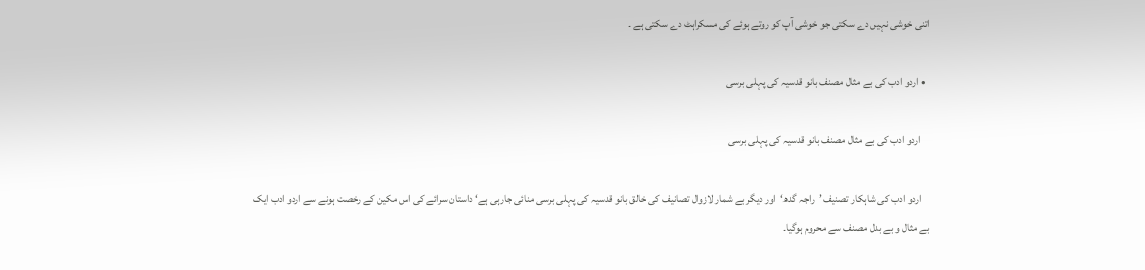اتنی خوشی نہیں دے سکتی جو خوشی آپ کو روتے ہوئے کی مسکراہٹ دے سکتی ہے ۔

  • اردو ادب کی بے مثال مصنف بانو قدسیہ کی پہلی برسی

    اردو ادب کی بے مثال مصنف بانو قدسیہ کی پہلی برسی

    اردو ادب کی شاہکار تصنیف ’راجہ گدھ‘  اور دیگر بے شمار لازوال تصانیف کی خالق بانو قدسیہ کی پہلی برسی منائی جارہی ہے‘ داستان سرائے کی اس مکین کے رخصت ہونے سے اردو ادب ایک بے مثال و بے بدل مصنف سے محروم ہوگیا۔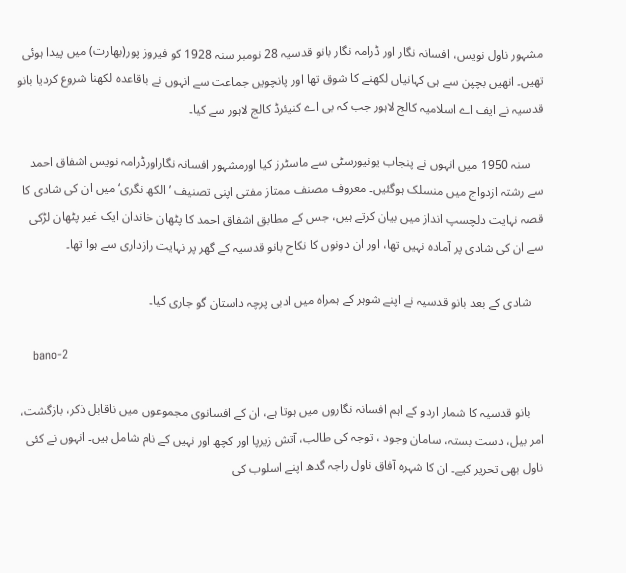مشہور ناول نویس، افسانہ نگار اور ڈرامہ نگار بانو قدسیہ 28 نومبر سنہ 1928 کو فیروز پور(بھارت) میں پیدا ہوئی تھیں۔ انھیں بچپن سے ہی کہانیاں لکھنے کا شوق تھا اور پانچویں جماعت سے انہوں نے باقاعدہ لکھنا شروع کردیا بانو قدسیہ نے ایف اے اسلامیہ کالج لاہور جب کہ بی اے کنیئرڈ کالج لاہور سے کیا۔

    سنہ 1950 میں انہوں نے پنجاب یونیورسٹی سے ماسٹرز کیا اورمشہور افسانہ نگاراورڈرامہ نویس اشفاق احمد سے رشتہ ازدواج میں منسلک ہوگئیں۔ معروف مصنف ممتاز مفتی اپنی تصنیف ’الکھ نگری‘ میں ان کی شادی کا قصہ نہایت دلچسپ انداز میں بیان کرتے ہیں، جس کے مطابق اشفاق احمد کا پٹھان خاندان ایک غیر پٹھان لڑکی سے ان کی شادی پر آمادہ نہیں تھا، اور ان دونوں کا نکاح بانو قدسیہ کے گھر پر نہایت رازداری سے ہوا تھا۔

    شادی کے بعد بانو قدسیہ نے اپنے شوہر کے ہمراہ میں ادبی پرچہ داستان گو جاری کیا۔

    bano-2

    بانو قدسیہ کا شمار اردو کے اہم افسانہ نگاروں میں ہوتا ہے، ان کے افسانوی مجموعوں میں ناقابل ذکر، بازگشت، امر بیل، دست بستہ، سامان وجود ، توجہ کی طالب، آتش زیرپا اور کچھ اور نہیں کے نام شامل ہیں۔ انہوں نے کئی ناول بھی تحریر کیے۔ ان کا شہرہ آفاق ناول راجہ گدھ اپنے اسلوب کی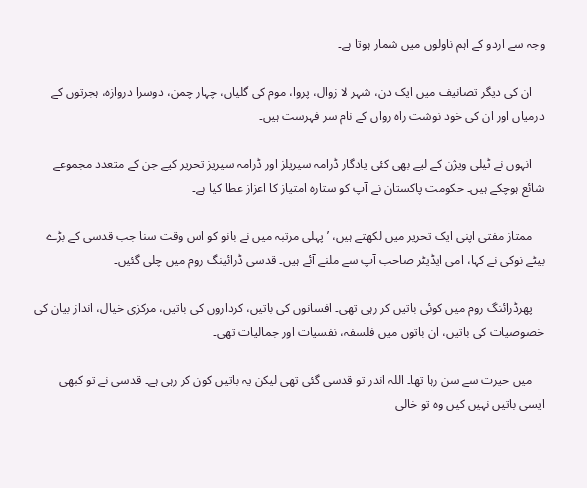وجہ سے اردو کے اہم ناولوں میں شمار ہوتا ہے۔

    ان کی دیگر تصانیف میں ایک دن، شہر لا زوال، پروا، موم کی گلیاں، چہار چمن، دوسرا دروازہ، ہجرتوں کے درمیاں اور ان کی خود نوشت راہ رواں کے نام سر فہرست ہیں۔

    انہوں نے ٹیلی ویژن کے لیے بھی کئی یادگار ڈرامہ سیریلز اور ڈرامہ سیریز تحریر کیے جن کے متعدد مجموعے شائع ہوچکے ہیں۔ حکومت پاکستان نے آپ کو ستارہ امتیاز کا اعزاز عطا کیا ہے۔

    ممتاز مفتی اپنی ایک تحریر میں لکھتے ہیں، ’پہلی مرتبہ میں نے بانو کو اس وقت سنا جب قدسی کے بڑے بیٹے نوکی نے کہا، امی ایڈیٹر صاحب آپ سے ملنے آئے ہیں۔ قدسی ڈرائینگ روم میں چلی گئیں۔

    پھرڈرائنگ روم میں کوئی باتیں کر رہی تھی۔ افسانوں کی باتیں، کرداروں کی باتیں، مرکزی خیال، انداز بیان کی خصوصیات کی باتیں، ان باتوں میں فلسفہ، نفسیات اور جمالیات تھی۔

    میں حیرت سے سن رہا تھا۔ اللہ اندر تو قدسی گئی تھی لیکن یہ باتیں کون کر رہی ہے۔ قدسی نے تو کبھی ایسی باتیں نہیں کیں وہ تو خالی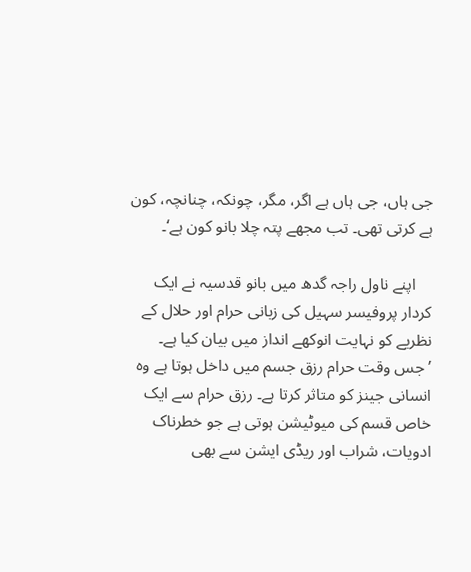جی ہاں، جی ہاں ہے اگر، مگر، چونکہ، چنانچہ، کون ہے کرتی تھی۔ تب مجھے پتہ چلا بانو کون ہے‘۔

    اپنے ناول راجہ گدھ میں بانو قدسیہ نے ایک کردار پروفیسر سہیل کی زبانی حرام اور حلال کے نظریے کو نہایت انوکھے انداز میں بیان کیا ہے۔ ’جس وقت حرام رزق جسم میں داخل ہوتا ہے وہ انسانی جینز کو متاثر کرتا ہے۔ رزق حرام سے ایک خاص قسم کی میوٹیشن ہوتی ہے جو خطرناک ادویات، شراب اور ریڈی ایشن سے بھی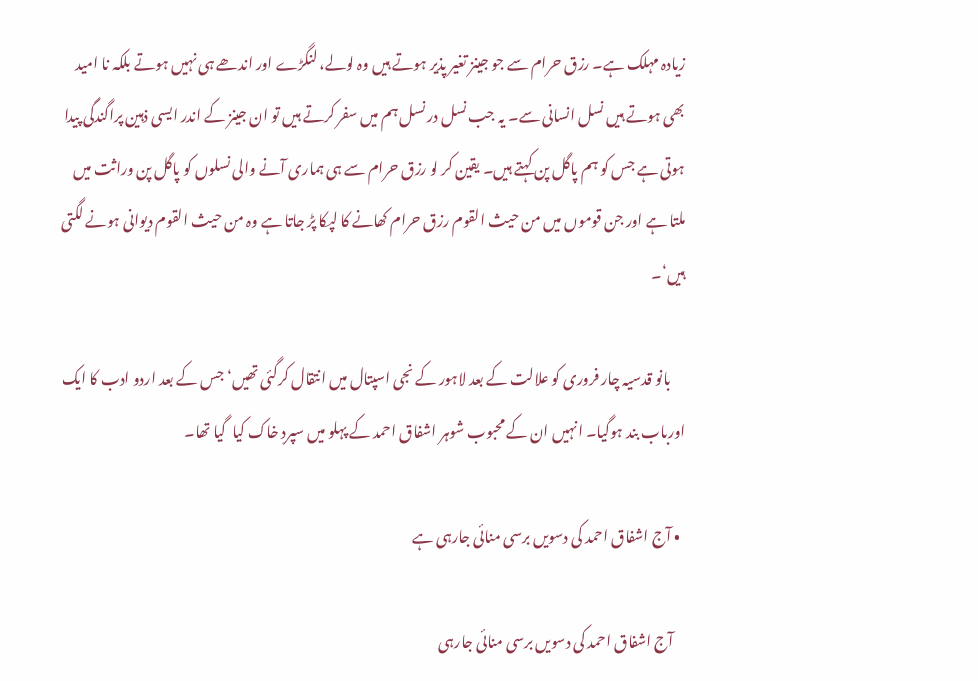زیادہ مہلک ہے۔ رزق حرام سے جو جینز تغیر پذیر ہوتے ہیں وہ لولے، لنگڑے اور اندھے ہی نہیں ہوتے بلکہ نا امید بھی ہوتے ہیں نسل انسانی سے۔ یہ جب نسل در نسل ہم میں سفر کرتے ہیں تو ان جینز کے اندر ایسی ذہین پراگندگی پیدا ہوتی ہے جس کو ہم پاگل پن کہتے ہیں۔ یقین کر لو رزق حرام سے ہی ہماری آنے والی نسلوں کو پاگل پن وراثت میں ملتا ہے اور جن قوموں میں من حیث القوم رزق حرام کھانے کا لپکا پڑ جاتا ہے وہ من حیث القوم دیوانی ہونے لگتی ہیں‘۔

     بانو قدسیہ چار فروری کو علالت کے بعد لاہور کے نجی اسپتال میں انتقال کرگئی تھیں‘ جس کے بعد اردو ادب کا ایک اورباب بند ہوگیا۔ انہیں ان کے محبوب شوہر اشفاق احمد کے پہلو میں سپردِ خاک کیا  گیا تھا۔

  • آج اشفاق احمد کی دسویں برسی منائی جارہی ہے

    آج اشفاق احمد کی دسویں برسی منائی جارہی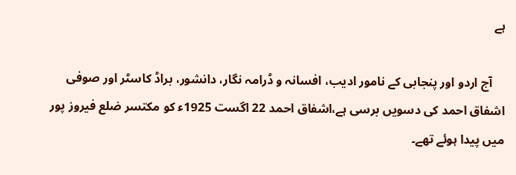ہے

    آج اردو اور پنجابی کے نامور ادیب، افسانہ و ڈرامہ نگار، دانشور، براڈ کاسٹر اور صوفی  اشفاق احمد کی دسویں برسی ہے،اشفاق احمد 22 اگست 1925ء کو مکتسر ضلع فیروز پور میں پیدا ہوئے تھے۔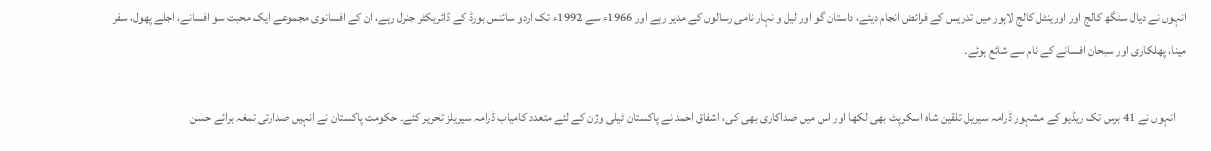انہوں نے دیال سنگھ کالج اور اورینٹل کالج لاہور میں تدریس کے فرائض انجام دیئے، داستان گو اور لیل و نہار نامی رسالوں کے مدیر رہے اور 1966ء سے 1992ء تک اردو سائنس بورڈ کے ڈائریکٹر جنرل رہے، ان کے افسانوی مجموعے ایک محبت سو افسانے، اجلے پھول، سفر مینا، پھلکاری اور سبحان افسانے کے نام سے شائع ہوئے۔

    انہوں نے 41 برس تک ریڈیو کے مشہور ڈرامہ سیریل تلقین شاہ اسکرپٹ بھی لکھا اور اس میں صداکاری بھی کی، اشفاق احمد نے پاکستان ٹیلی وژن کے لئے متعدد کامیاب ڈرامہ سیریلز تحریر کئے۔ حکومت پاکستان نے انہیں صدارتی تمغہ برائے حسن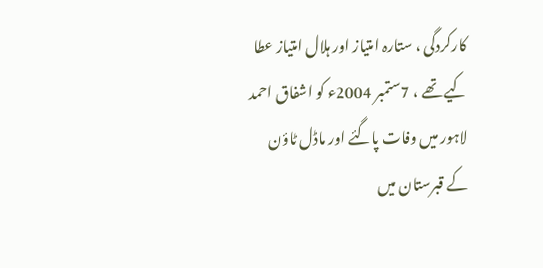کارکردگی ، ستارہ امتیاز اور ہلال امتیاز عطا کیے تھے ، 7ستمبر 2004ء کو اشفاق احمد لاہور میں وفات پاگئے اور ماڈل ٹاؤن کے قبرستان میں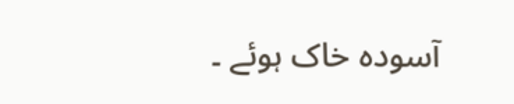آسودہ خاک ہوئے ۔